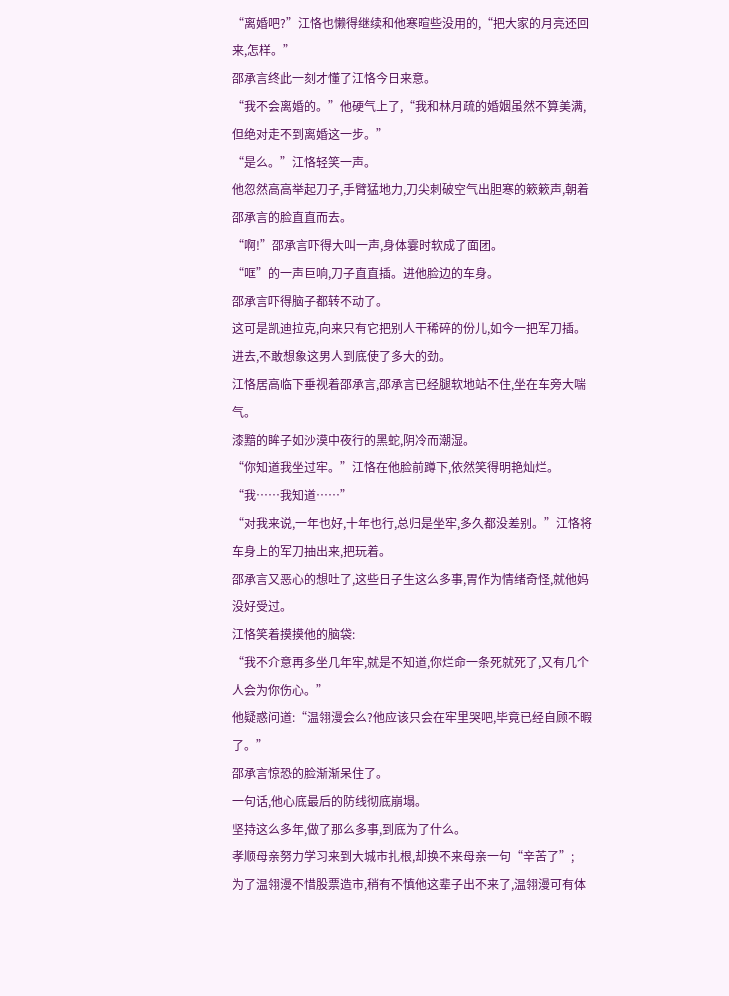“离婚吧?”江恪也懒得继续和他寒暄些没用的,“把大家的月亮还回来,怎样。”
邵承言终此一刻才懂了江恪今日来意。
“我不会离婚的。”他硬气上了,“我和林月疏的婚姻虽然不算美满,但绝对走不到离婚这一步。”
“是么。”江恪轻笑一声。
他忽然高高举起刀子,手臂猛地力,刀尖刺破空气出胆寒的簌簌声,朝着邵承言的脸直直而去。
“啊!”邵承言吓得大叫一声,身体霎时软成了面团。
“哐”的一声巨响,刀子直直插。进他脸边的车身。
邵承言吓得脑子都转不动了。
这可是凯迪拉克,向来只有它把别人干稀碎的份儿,如今一把军刀插。进去,不敢想象这男人到底使了多大的劲。
江恪居高临下垂视着邵承言,邵承言已经腿软地站不住,坐在车旁大喘气。
漆黯的眸子如沙漠中夜行的黑蛇,阴冷而潮湿。
“你知道我坐过牢。”江恪在他脸前蹲下,依然笑得明艳灿烂。
“我……我知道……”
“对我来说,一年也好,十年也行,总归是坐牢,多久都没差别。”江恪将车身上的军刀抽出来,把玩着。
邵承言又恶心的想吐了,这些日子生这么多事,胃作为情绪奇怪,就他妈没好受过。
江恪笑着摸摸他的脑袋:
“我不介意再多坐几年牢,就是不知道,你烂命一条死就死了,又有几个人会为你伤心。”
他疑惑问道:“温翎漫会么?他应该只会在牢里哭吧,毕竟已经自顾不暇了。”
邵承言惊恐的脸渐渐呆住了。
一句话,他心底最后的防线彻底崩塌。
坚持这么多年,做了那么多事,到底为了什么。
孝顺母亲努力学习来到大城市扎根,却换不来母亲一句“辛苦了”;
为了温翎漫不惜股票造市,稍有不慎他这辈子出不来了,温翎漫可有体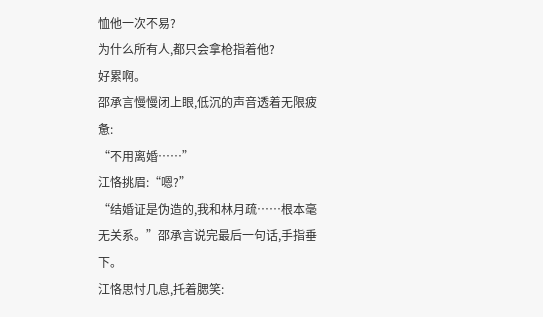恤他一次不易?
为什么所有人,都只会拿枪指着他?
好累啊。
邵承言慢慢闭上眼,低沉的声音透着无限疲惫:
“不用离婚……”
江恪挑眉:“嗯?”
“结婚证是伪造的,我和林月疏……根本毫无关系。”邵承言说完最后一句话,手指垂下。
江恪思忖几息,托着腮笑: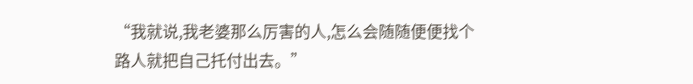“我就说,我老婆那么厉害的人,怎么会随随便便找个路人就把自己托付出去。”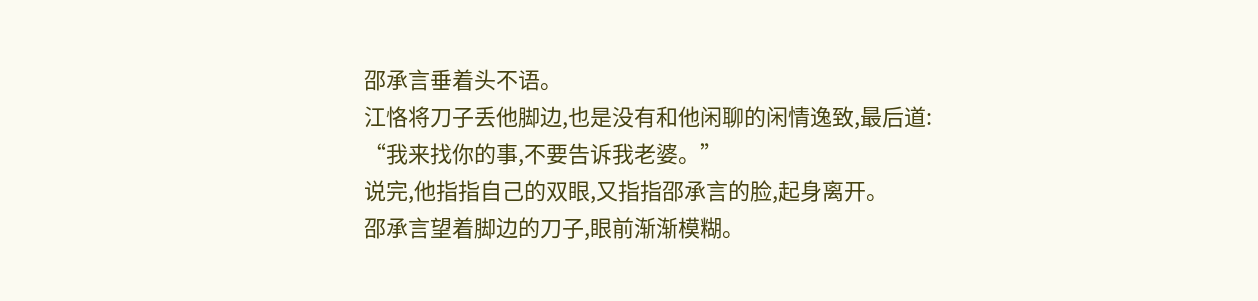邵承言垂着头不语。
江恪将刀子丢他脚边,也是没有和他闲聊的闲情逸致,最后道:
“我来找你的事,不要告诉我老婆。”
说完,他指指自己的双眼,又指指邵承言的脸,起身离开。
邵承言望着脚边的刀子,眼前渐渐模糊。